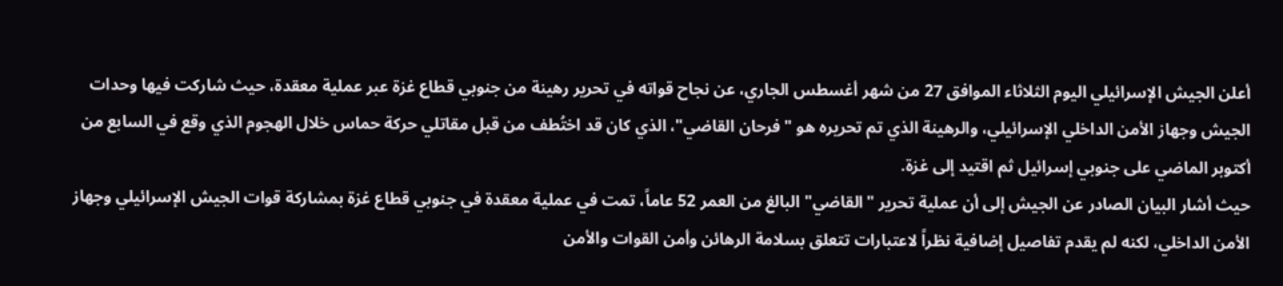أعلن الجيش الإسرائيلي اليوم الثلاثاء الموافق 27 من شهر أغسطس الجاري، عن نجاح قواته في تحرير رهينة من جنوبي قطاع غزة عبر عملية معقدة، حيث شاركت فيها وحدات الجيش وجهاز الأمن الداخلي الإسرائيلي، والرهينة الذي تم تحريره هو "فرحان القاضي"، الذي كان قد اختُطف من قبل مقاتلي حركة حماس خلال الهجوم الذي وقع في السابع من أكتوبر الماضي على جنوبي إسرائيل ثم اقتيد إلى غزة.
حيث أشار البيان الصادر عن الجيش إلى أن عملية تحرير "القاضي" البالغ من العمر 52 عاماً، تمت في عملية معقدة في جنوبي قطاع غزة بمشاركة قوات الجيش الإسرائيلي وجهاز الأمن الداخلي، لكنه لم يقدم تفاصيل إضافية نظراً لاعتبارات تتعلق بسلامة الرهائن وأمن القوات والأمن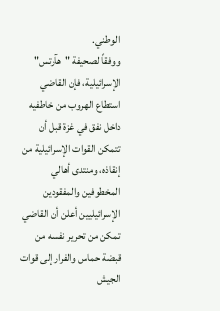الوطني.
ووفقاً لصحيفة "هآرتس" الإسرائيلية، فإن القاضي استطاع الهروب من خاطفيه داخل نفق في غزة قبل أن تتمكن القوات الإسرائيلية من إنقاذه، ومنتدى أهالي المخطوفين والمفقودين الإسرائيليين أعلن أن القاضي تمكن من تحرير نفسه من قبضة حماس والفرار إلى قوات الجيش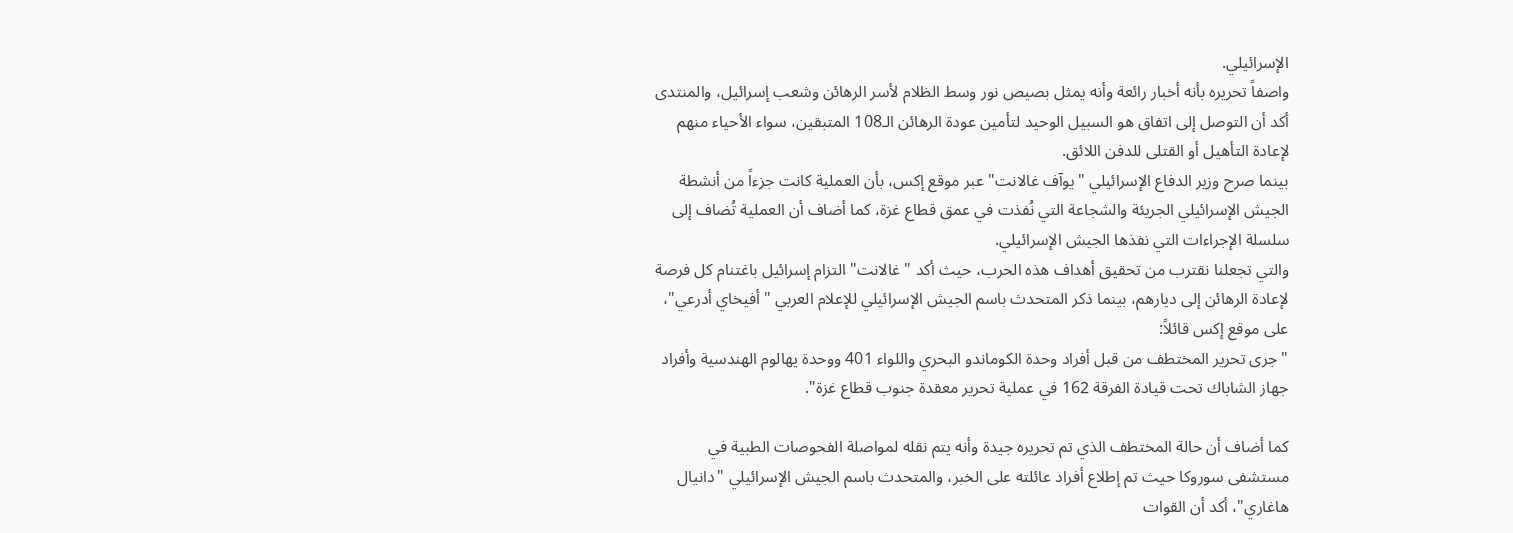الإسرائيلي.
واصفاً تحريره بأنه أخبار رائعة وأنه يمثل بصيص نور وسط الظلام لأسر الرهائن وشعب إسرائيل، والمنتدى أكد أن التوصل إلى اتفاق هو السبيل الوحيد لتأمين عودة الرهائن الـ108 المتبقين، سواء الأحياء منهم لإعادة التأهيل أو القتلى للدفن اللائق.
بينما صرح وزير الدفاع الإسرائيلي "يوآف غالانت" عبر موقع إكس، بأن العملية كانت جزءاً من أنشطة الجيش الإسرائيلي الجريئة والشجاعة التي نُفذت في عمق قطاع غزة، كما أضاف أن العملية تُضاف إلى سلسلة الإجراءات التي نفذها الجيش الإسرائيلي.
والتي تجعلنا نقترب من تحقيق أهداف هذه الحرب، حيث أكد "غالانت" التزام إسرائيل باغتنام كل فرصة لإعادة الرهائن إلى ديارهم، بينما ذكر المتحدث باسم الجيش الإسرائيلي للإعلام العربي "أفيخاي أدرعي"، على موقع إكس قائلاً:
"جرى تحرير المختطف من قبل أفراد وحدة الكوماندو البحري واللواء 401 ووحدة يهالوم الهندسية وأفراد جهاز الشاباك تحت قيادة الفرقة 162 في عملية تحرير معقدة جنوب قطاع غزة".

كما أضاف أن حالة المختطف الذي تم تحريره جيدة وأنه يتم نقله لمواصلة الفحوصات الطبية في مستشفى سوروكا حيث تم إطلاع أفراد عائلته على الخبر، والمتحدث باسم الجيش الإسرائيلي "دانيال هاغاري"، أكد أن القوات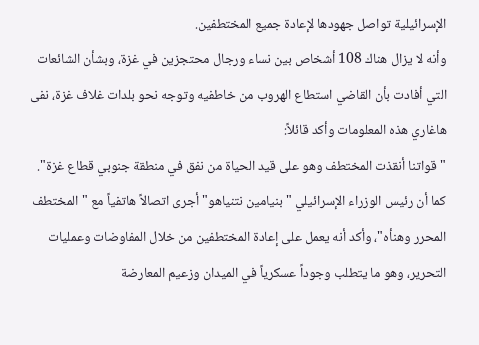الإسرائيلية تواصل جهودها لإعادة جميع المختطفين.
وأنه لا يزال هناك 108 أشخاص بين نساء ورجال محتجزين في غزة، وبشأن الشائعات التي أفادت بأن القاضي استطاع الهروب من خاطفيه وتوجه نحو بلدات غلاف غزة، نفى هاغاري هذه المعلومات وأكد قائلاً:
"قواتنا أنقذت المختطف وهو على قيد الحياة من نفق في منطقة جنوبي قطاع غزة".
كما أن رئيس الوزراء الإسرائيلي "بنيامين نتنياهو" أجرى اتصالاً هاتفياً مع "المختطف المحرر وهنأه"، وأكد أنه يعمل على إعادة المختطفين من خلال المفاوضات وعمليات التحرير، وهو ما يتطلب وجوداً عسكرياً في الميدان وزعيم المعارضة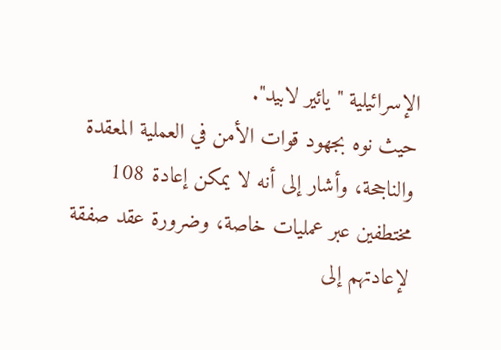الإسرائيلية "يائير لابيد".
حيث نوه بجهود قوات الأمن في العملية المعقدة والناجحة، وأشار إلى أنه لا يمكن إعادة 108 مختطفين عبر عمليات خاصة، وضرورة عقد صفقة لإعادتهم إلى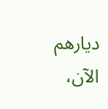ديارهم الآن،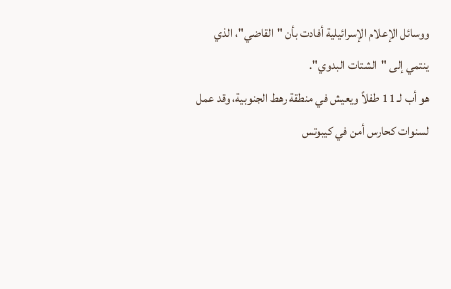ووسائل الإعلام الإسرائيلية أفادت بأن "القاضي"، الذي ينتمي إلى "الشتات البدوي".
هو أب لـ 11 طفلاً ويعيش في منطقة رهط الجنوبية، وقد عمل لسنوات كحارس أمن في كيبوتس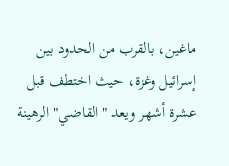ماغين، بالقرب من الحدود بين إسرائيل وغزة، حيث اختطف قبل عشرة أشهر ويعد "القاضي" الرهينة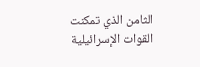الثامن الذي تمكنت القوات الإسرائيلية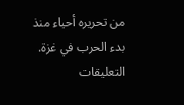من تحريره أحياء منذ بدء الحرب في غزة.
التعليقات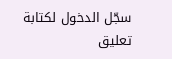سجّل الدخول لكتابة تعليق